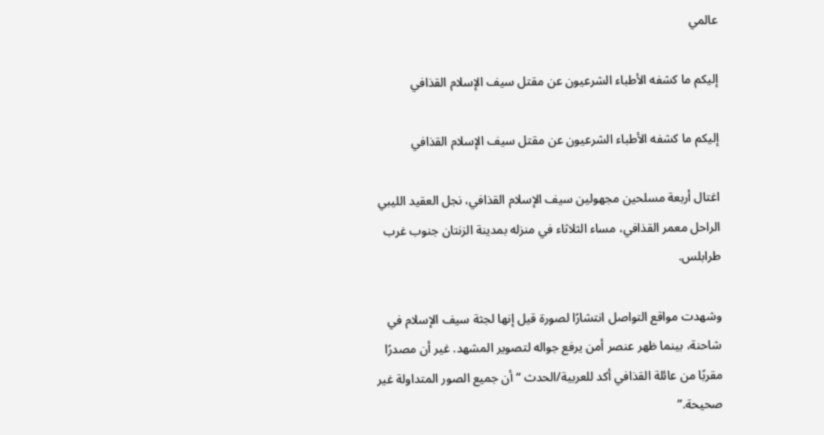عالمي

إليكم ما كشفه الأطباء الشرعيون عن مقتل سيف الإسلام القذافي

إليكم ما كشفه الأطباء الشرعيون عن مقتل سيف الإسلام القذافي

اغتال أربعة مسلحين مجهولين سيف الإسلام القذافي، نجل العقيد الليبي الراحل معمر القذافي، مساء الثلاثاء في منزله بمدينة الزنتان جنوب غرب طرابلس.

وشهدت مواقع التواصل انتشارًا لصورة قيل إنها لجثة سيف الإسلام في شاحنة، بينما ظهر عنصر أمن يرفع جواله لتصوير المشهد. غير أن مصدرًا مقربًا من عائلة القذافي أكد للعربية/الحدث “أن جميع الصور المتداولة غير صحيحة.”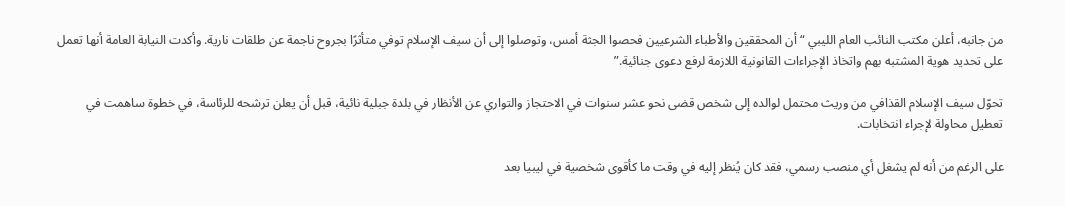من جانبه، أعلن مكتب النائب العام الليبي “أن المحققين والأطباء الشرعيين فحصوا الجثة أمس، وتوصلوا إلى أن سيف الإسلام توفي متأثرًا بجروح ناجمة عن طلقات نارية. وأكدت النيابة العامة أنها تعمل على تحديد هوية المشتبه بهم واتخاذ الإجراءات القانونية اللازمة لرفع دعوى جنائية.”

تحوّل سيف الإسلام القذافي من وريث محتمل لوالده إلى شخص قضى نحو عشر سنوات في الاحتجاز والتواري عن الأنظار في بلدة جبلية نائية، قبل أن يعلن ترشحه للرئاسة، في خطوة ساهمت في تعطيل محاولة لإجراء انتخابات.

على الرغم من أنه لم يشغل أي منصب رسمي، فقد كان يُنظر إليه في وقت ما كأقوى شخصية في ليبيا بعد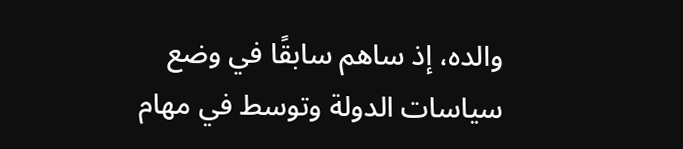والده، إذ ساهم سابقًا في وضع سياسات الدولة وتوسط في مهام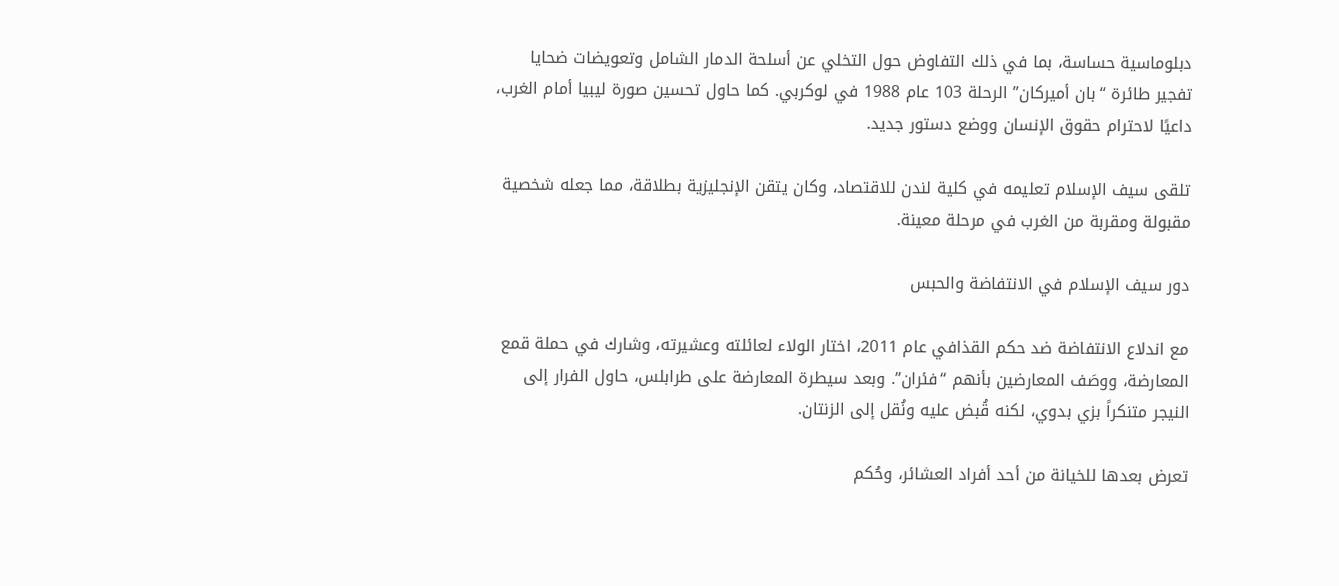دبلوماسية حساسة، بما في ذلك التفاوض حول التخلي عن أسلحة الدمار الشامل وتعويضات ضحايا تفجير طائرة “بان أميركان” الرحلة 103 عام 1988 في لوكربي. كما حاول تحسين صورة ليبيا أمام الغرب، داعيًا لاحترام حقوق الإنسان ووضع دستور جديد.

تلقى سيف الإسلام تعليمه في كلية لندن للاقتصاد، وكان يتقن الإنجليزية بطلاقة، مما جعله شخصية مقبولة ومقربة من الغرب في مرحلة معينة.

دور سيف الإسلام في الانتفاضة والحبس

مع اندلاع الانتفاضة ضد حكم القذافي عام 2011، اختار الولاء لعائلته وعشيرته، وشارك في حملة قمع المعارضة، ووصَف المعارضين بأنهم “فئران”. وبعد سيطرة المعارضة على طرابلس، حاول الفرار إلى النيجر متنكراً بزي بدوي، لكنه قُبض عليه ونُقل إلى الزنتان.

تعرض بعدها للخيانة من أحد أفراد العشائر، وحُكم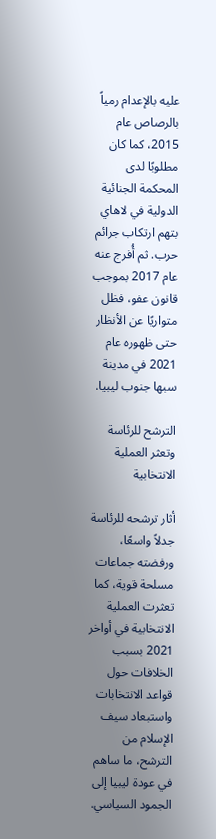عليه بالإعدام رمياً بالرصاص عام 2015، كما كان مطلوبًا لدى المحكمة الجنائية الدولية في لاهاي بتهم ارتكاب جرائم حرب. ثم أُفرج عنه عام 2017 بموجب قانون عفو، فظل متواريًا عن الأنظار حتى ظهوره عام 2021 في مدينة سبها جنوب ليبيا.

الترشح للرئاسة وتعثر العملية الانتخابية

أثار ترشحه للرئاسة جدلاً واسعًا، ورفضته جماعات مسلحة قوية، كما تعثرت العملية الانتخابية في أواخر 2021 بسبب الخلافات حول قواعد الانتخابات واستبعاد سيف الإسلام من الترشح، ما ساهم في عودة ليبيا إلى الجمود السياسي.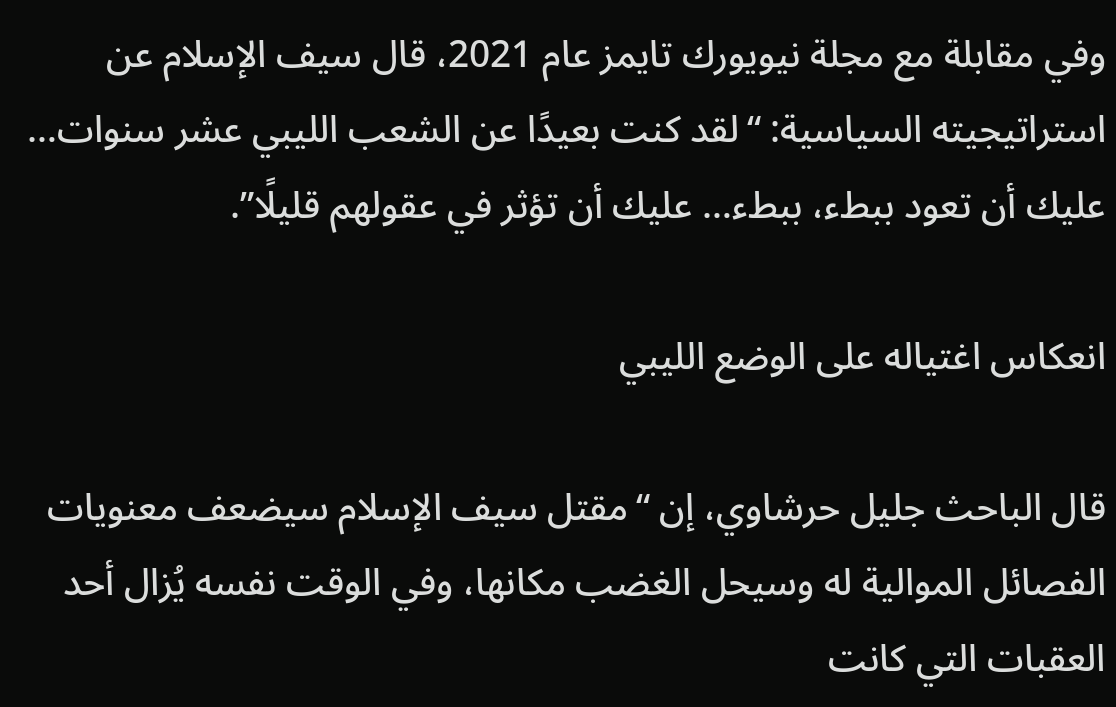وفي مقابلة مع مجلة نيويورك تايمز عام 2021، قال سيف الإسلام عن استراتيجيته السياسية: “لقد كنت بعيدًا عن الشعب الليبي عشر سنوات… عليك أن تعود ببطء، ببطء… عليك أن تؤثر في عقولهم قليلًا”.

انعكاس اغتياله على الوضع الليبي

قال الباحث جليل حرشاوي، إن “مقتل سيف الإسلام سيضعف معنويات الفصائل الموالية له وسيحل الغضب مكانها، وفي الوقت نفسه يُزال أحد العقبات التي كانت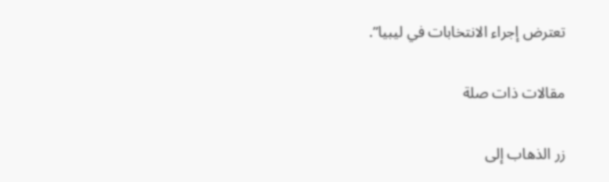تعترض إجراء الانتخابات في ليبيا”.

مقالات ذات صلة

زر الذهاب إلى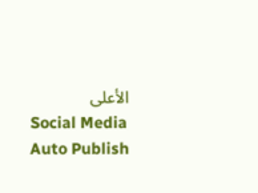الأعلى
Social Media Auto Publish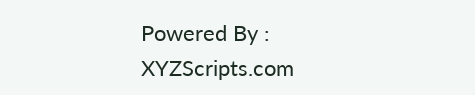Powered By : XYZScripts.com